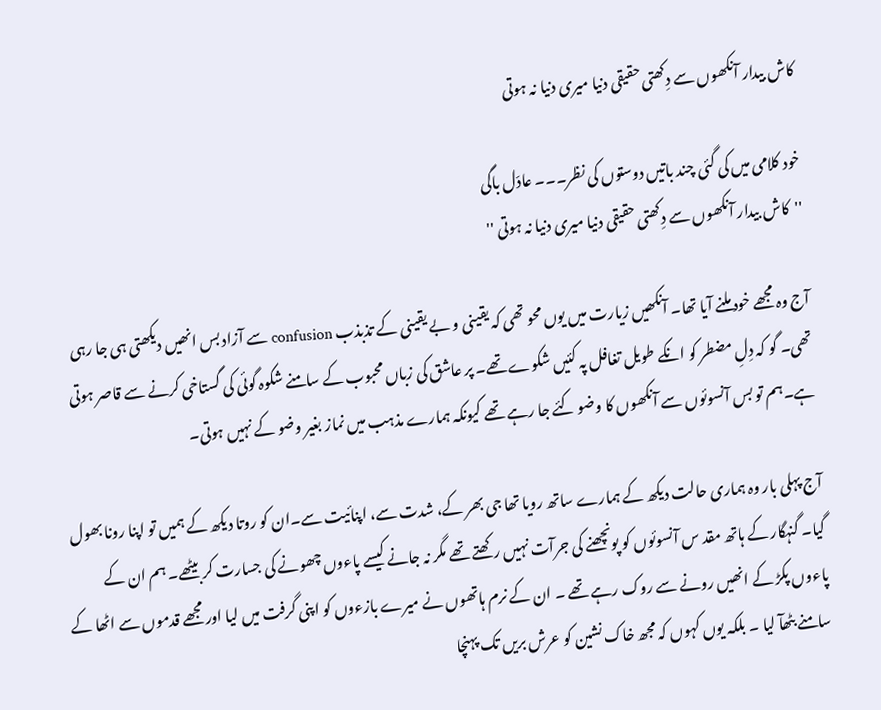کاش بیدار آنکھوں سے دِکھتی حقیقی دنیا میری دنیا نہ ہوتی

خود کلامی میں کی گئی چند باتیں دوستوں کی نظر۔۔۔ عادّل باگی
''کاش بیدار آنکھوں سے دِکھتی حقیقی دنیا میری دنیا نہ ہوتی ''

آج وہ مجھے خود ملنے آیا تھا۔ آنکھیں زیارت میں یوں محو تھی کہ یقینی و بے یقینی کے تذبذب confusion سے آزاد بس انھیں دیکھتی ہی جا رہی تھی۔ گو کہ دِلِ مضطر کو انکے طویل تغافل پہ کئیں شکوے تھے۔ پر عاشق کی زباں محبوب کے سامنے شکوہ گوئی کی گستاخی کرنے سے قاصر ہوتی ہے۔ہم تو بس آنسوئوں سے آنکھوں کا وضو کئے جا رہے تھے کیونکہ ہمارے مذہب میں نماز بغیر وضو کے نہیں ہوتی۔

آج پہلی بار وہ ہماری حالت دیکھ کے ہمارے ساتھ رویا تھا جی بھر کے، شدت سے، اپنائیت سے۔ان کو روتا دیکھ کے ہمیں تو اپنا رونا بھول گیا۔ گنہگار کے ہاتھ مقد س آنسوئوں کو پونچھنے کی جرآت نہیں رکھتے تھے مگر نہ جانے کیسے پاءوں چھونے کی جسارت کر بیٹھے۔ ہم ان کے پاءوں پکڑ کے انھیں رونے سے روک رہے تھے ۔ ان کے نرم ہاتھوں نے میرے بازءوں کو اپنی گرفت میں لیا اور مجھے قدموں سے اٹھا کے سامنے بٹھآ لیا ۔ بلکہ یوں کہوں کہ مجھ خاک نشین کو عرش بریں تک پہنچا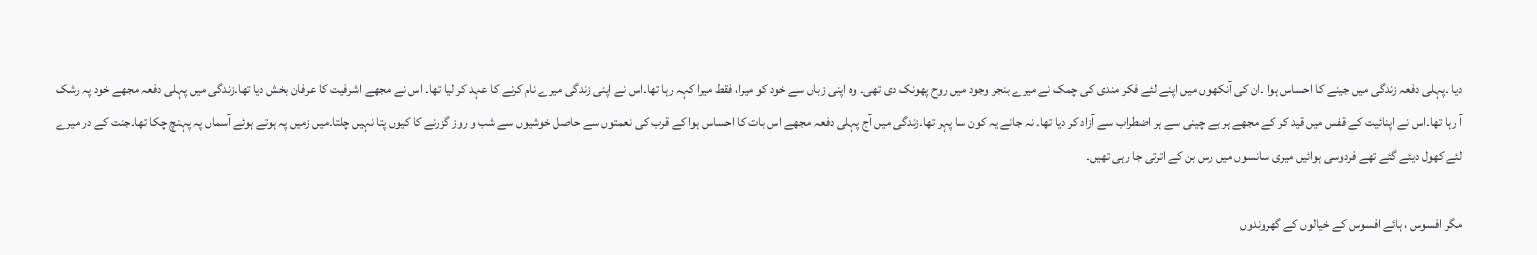دیا ۔پہلی دفعہ زندگی میں جینے کا احساس ہوا ۔ان کی آنکھوں میں اپنے لئے فکر مندی کی چمک نے میرے بنجر وجود میں روح پھونک دی تھی۔ وہ اپنی زباں سے خود کو میرا، فقط میرا کہہ رہا تھا۔اس نے اپنی زندگی میرے نام کرنے کا عہد کر لیا تھا۔ اس نے مجھے اشرفیت کا عرفان بخش دیا تھا۔زندگی میں پہلی دفعہ مجھے خود پہ رشک آ رہا تھا۔اس نے اپنائیت کے قفس میں قید کر کے مجھے ہر بے چینی سے ہر اضطراب سے آزاد کر دیا تھا۔ نہ جانے یہ کون سا پہر تھا۔زندگی میں آج پہلی دفعہ مجھے اس بات کا احساس ہوا کے قرب کی نعمتوں سے حاصل خوشیوں سے شب و روز گزرنے کا کیوں پتا نہیں چلتا۔میں زمیں پہ ہوتے ہوئے آسماں پہ پہنچ چکا تھا۔جنت کے در میرے لئے کھول دیئے گئے تھے فردوسی ہوائیں میری سانسوں میں رس بن کے اترتی جا رہی تھیں۔

مگر افسوس ، ہائے افسوس کے خیالوں کے گھروندوں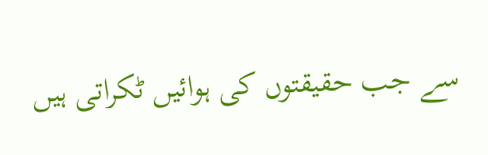سے جب حقیقتوں کی ہوائیں ٹکراتی ہیں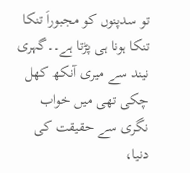تو سدپنوں کو مجبوراَ تنکا تنکا ہونا ہی پڑتا ہے۔۔گہری نیند سے میری آنکھ کھل چکی تھی میں خواب نگری سے حقیقت کی دنیا،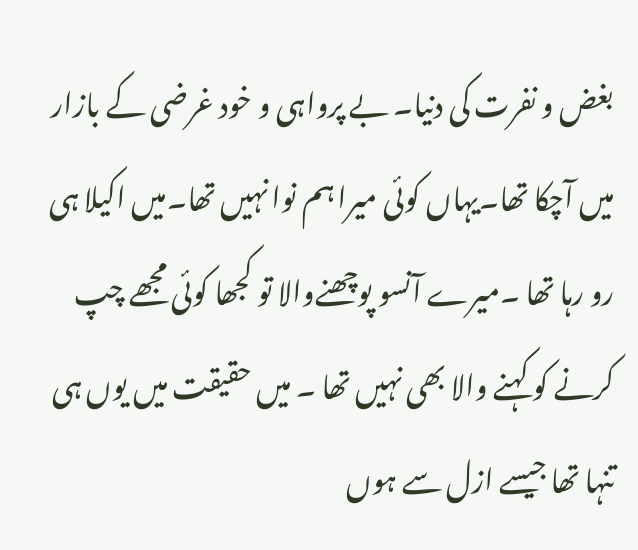بغض و نفرت کی دنیا۔ بے پرواہی و خود غرضی کے بازار میں آچکا تھا۔یہاں کوئی میرا ہم نوا نہیں تھا۔میں اکیلا ہی رو رہا تھا ۔میرے آنسو پوچھنےوالا تو کجھا کوئی مجھے چپ کرنے کو کہنے والا بھی نہیں تھا ۔ میں حقیقت میں یوں ہی تنہا تھا جیسے ازل سے ہوں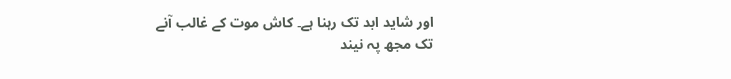اور شاید ابد تک رہنا ہے۔ کاش موت کے غالب آنے تک مجھ پہ نیند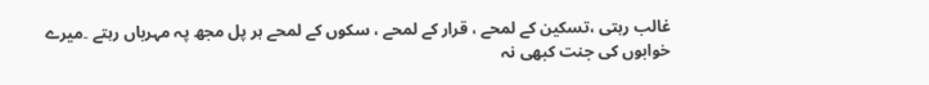غالب رہتی ،تسکین کے لمحے ، قرار کے لمحے ، سکوں کے لمحے ہر پل مجھ پہ مہرباں رہتے ۔میرے خوابوں کی جنت کبھی نہ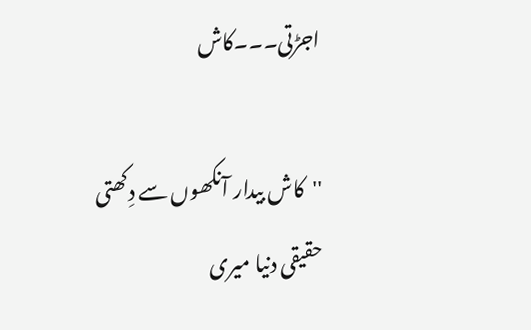اجڑتی۔۔۔کاش

''کاش بیدار آنکھوں سے دِکھتی حقیقی دنیا میری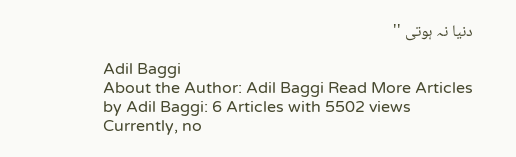دنیا نہ ہوتی ''

Adil Baggi
About the Author: Adil Baggi Read More Articles by Adil Baggi: 6 Articles with 5502 views Currently, no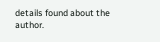details found about the author.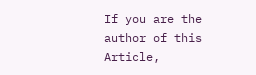If you are the author of this Article,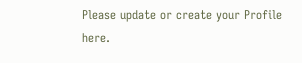Please update or create your Profile here.